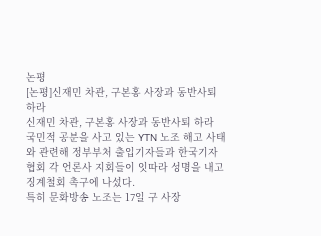논평
[논평]신재민 차관, 구본홍 사장과 동반사퇴 하라
신재민 차관, 구본홍 사장과 동반사퇴 하라
국민적 공분을 사고 있는 YTN 노조 해고 사태와 관련해 정부부처 출입기자들과 한국기자협회 각 언론사 지회들이 잇따라 성명을 내고 징계철회 촉구에 나섰다.
특히 문화방송 노조는 17일 구 사장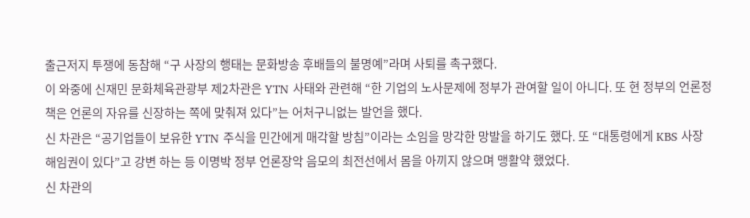출근저지 투쟁에 동참해 “구 사장의 행태는 문화방송 후배들의 불명예”라며 사퇴를 촉구했다.
이 와중에 신재민 문화체육관광부 제2차관은 YTN 사태와 관련해 “한 기업의 노사문제에 정부가 관여할 일이 아니다. 또 현 정부의 언론정책은 언론의 자유를 신장하는 쪽에 맞춰져 있다”는 어처구니없는 발언을 했다.
신 차관은 “공기업들이 보유한 YTN 주식을 민간에게 매각할 방침”이라는 소임을 망각한 망발을 하기도 했다. 또 “대통령에게 KBS 사장 해임권이 있다”고 강변 하는 등 이명박 정부 언론장악 음모의 최전선에서 몸을 아끼지 않으며 맹활약 했었다.
신 차관의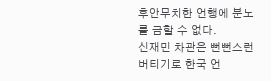후안무치한 언행에 분노를 금할 수 없다.
신재민 차관은 뻔뻔스런 버티기로 한국 언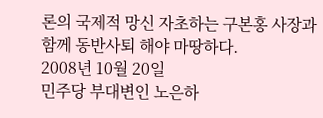론의 국제적 망신 자초하는 구본홍 사장과 함께 동반사퇴 해야 마땅하다.
2008년 10월 20일
민주당 부대변인 노은하